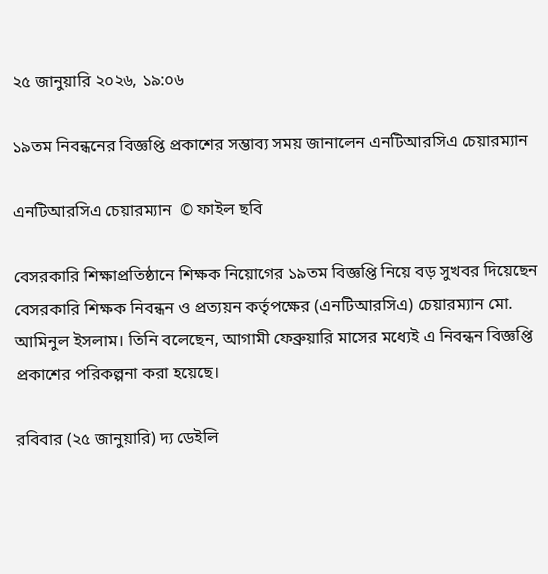২৫ জানুয়ারি ২০২৬, ১৯:০৬

১৯তম নিবন্ধনের বিজ্ঞপ্তি প্রকাশের সম্ভাব্য সময় জানালেন এনটিআরসিএ চেয়ারম্যান

এনটিআরসিএ চেয়ারম্যান  © ফাইল ছবি

বেসরকারি শিক্ষাপ্রতিষ্ঠানে শিক্ষক নিয়োগের ১৯তম বিজ্ঞপ্তি নিয়ে বড় সুখবর দিয়েছেন বেসরকারি শিক্ষক নিবন্ধন ও প্রত্যয়ন কর্তৃপক্ষের (এনটিআরসিএ) চেয়ারম্যান মো. আমিনুল ইসলাম। তিনি বলেছেন, আগামী ফেব্রুয়ারি মাসের মধ্যেই এ নিবন্ধন বিজ্ঞপ্তি প্রকাশের পরিকল্পনা করা হয়েছে।

রবিবার (২৫ জানুয়ারি) দ্য ডেইলি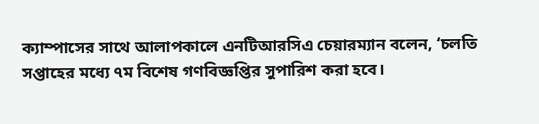ক্যাম্পাসের সাথে আলাপকালে এনটিআরসিএ চেয়ারম্যান বলেন, ‘চলতি সপ্তাহের মধ্যে ৭ম বিশেষ গণবিজ্ঞপ্তির সুপারিশ করা হবে।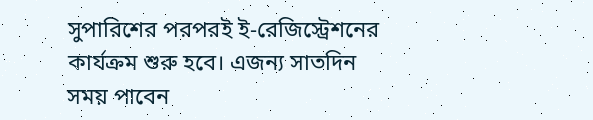সুপারিশের পরপরই ই-রেজিস্ট্রেশনের কার্যক্রম শুরু হবে। এজন্য সাতদিন সময় পাবেন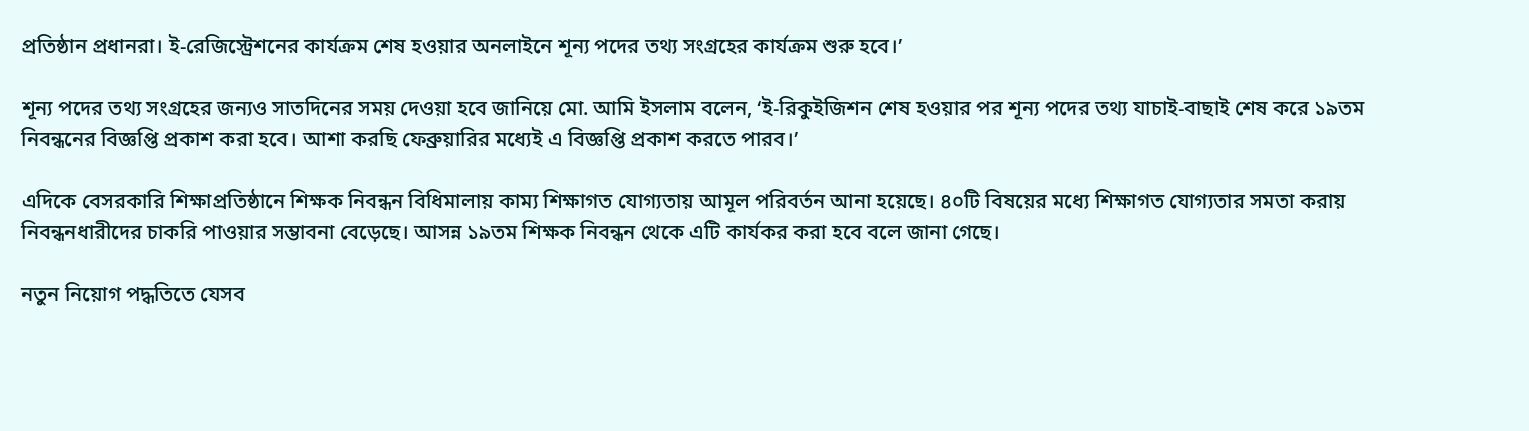প্রতিষ্ঠান প্রধানরা। ই-রেজিস্ট্রেশনের কার্যক্রম শেষ হওয়ার অনলাইনে শূন্য পদের তথ্য সংগ্রহের কার্যক্রম শুরু হবে।’

শূন্য পদের তথ্য সংগ্রহের জন্যও সাতদিনের সময় দেওয়া হবে জানিয়ে মো. আমি ইসলাম বলেন, ‘ই-রিকুইজিশন শেষ হওয়ার পর শূন্য পদের তথ্য যাচাই-বাছাই শেষ করে ১৯তম নিবন্ধনের বিজ্ঞপ্তি প্রকাশ করা হবে। আশা করছি ফেব্রুয়ারির মধ্যেই এ বিজ্ঞপ্তি প্রকাশ করতে পারব।’

এদিকে বেসরকারি শিক্ষাপ্রতিষ্ঠানে শিক্ষক নিবন্ধন বিধিমালায় কাম্য শিক্ষাগত যোগ্যতায় আমূল পরিবর্তন আনা হয়েছে। ৪০টি বিষয়ের মধ্যে শিক্ষাগত যোগ্যতার সমতা করায় নিবন্ধনধারীদের চাকরি পাওয়ার সম্ভাবনা বেড়েছে। আসন্ন ১৯তম শিক্ষক নিবন্ধন থেকে এটি কার্যকর করা হবে বলে জানা গেছে।

নতুন নিয়োগ পদ্ধতিতে যেসব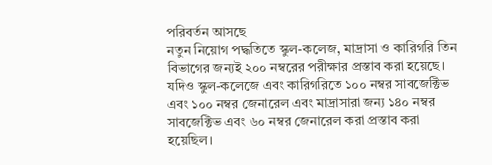পরিবর্তন আসছে
নতুন নিয়োগ পদ্ধতিতে স্কুল-কলেজ, মাদ্রাসা ও কারিগরি তিন বিভাগের জন্যই ২০০ নম্বরের পরীক্ষার প্রস্তাব করা হয়েছে। যদিও স্কুল-কলেজে এবং কারিগরিতে ১০০ নম্বর সাবজেক্টিভ এবং ১০০ নম্বর জেনারেল এবং মাদ্রাসারা জন্য ১৪০ নম্বর সাবজেক্টিভ এবং ৬০ নম্বর জেনারেল করা প্রস্তাব করা হয়েছিল।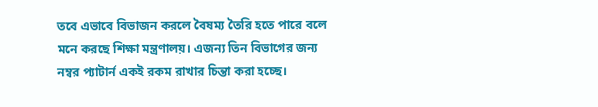তবে এভাবে বিভাজন করলে বৈষম্য তৈরি হতে পারে বলে মনে করছে শিক্ষা মন্ত্রণালয়। এজন্য তিন বিভাগের জন্য নম্বর প্যাটার্ন একই রকম রাখার চিন্তা করা হচ্ছে।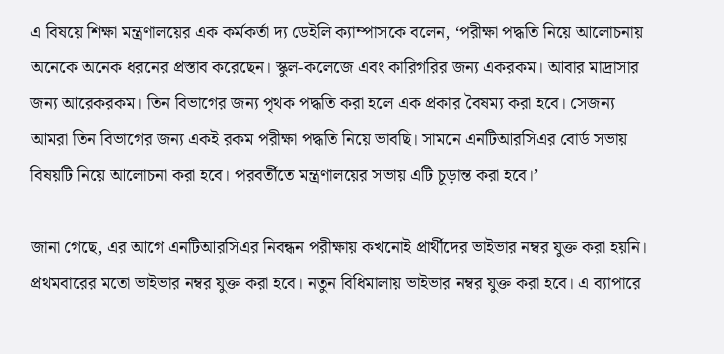এ বিষয়ে শিক্ষা মন্ত্রণালয়ের এক কর্মকর্তা দ্য ডেইলি ক্যাম্পাসকে বলেন, ‘পরীক্ষা পদ্ধতি নিয়ে আলোচনায় অনেকে অনেক ধরনের প্রস্তাব করেছেন। স্কুল-কলেজে এবং কারিগরির জন্য একরকম। আবার মাদ্রাসার জন্য আরেকরকম। তিন বিভাগের জন্য পৃথক পদ্ধতি করা হলে এক প্রকার বৈষম্য করা হবে। সেজন্য আমরা তিন বিভাগের জন্য একই রকম পরীক্ষা পদ্ধতি নিয়ে ভাবছি। সামনে এনটিআরসিএর বোর্ড সভায় বিষয়টি নিয়ে আলোচনা করা হবে। পরবর্তীতে মন্ত্রণালয়ের সভায় এটি চূড়ান্ত করা হবে।’

জানা গেছে, এর আগে এনটিআরসিএর নিবন্ধন পরীক্ষায় কখনোই প্রার্থীদের ভাইভার নম্বর যুক্ত করা হয়নি। প্রথমবারের মতো ভাইভার নম্বর যুক্ত করা হবে। নতুন বিধিমালায় ভাইভার নম্বর যুক্ত করা হবে। এ ব্যাপারে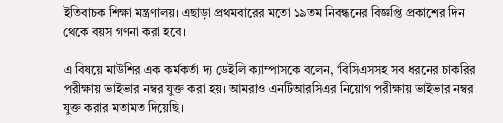ইতিবাচক শিক্ষা মন্ত্রণালয়। এছাড়া প্রথমবারের মতো ১৯তম নিবন্ধনের বিজ্ঞপ্তি প্রকাশের দিন থেকে বয়স গণনা করা হবে।

এ বিষয়ে মাউশির এক কর্মকর্তা দ্য ডেইলি ক্যাম্পাসকে বলেন, ‘বিসিএসসহ সব ধরনের চাকরির পরীক্ষায় ভাইভার নম্বর যুক্ত করা হয়। আমরাও এনটিআরসিএর নিয়োগ পরীক্ষায় ভাইভার নম্বর যুক্ত করার মতামত দিয়েছি।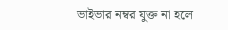ভাইভার নম্বর যুক্ত না হলে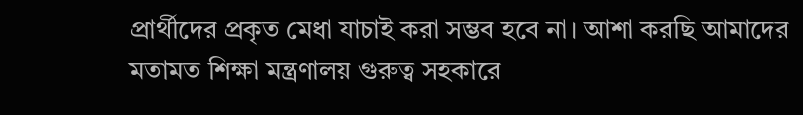প্রার্থীদের প্রকৃত মেধা যাচাই করা সম্ভব হবে না। আশা করছি আমাদের মতামত শিক্ষা মন্ত্রণালয় গুরুত্ব সহকারে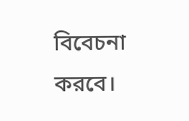বিবেচনা করবে।